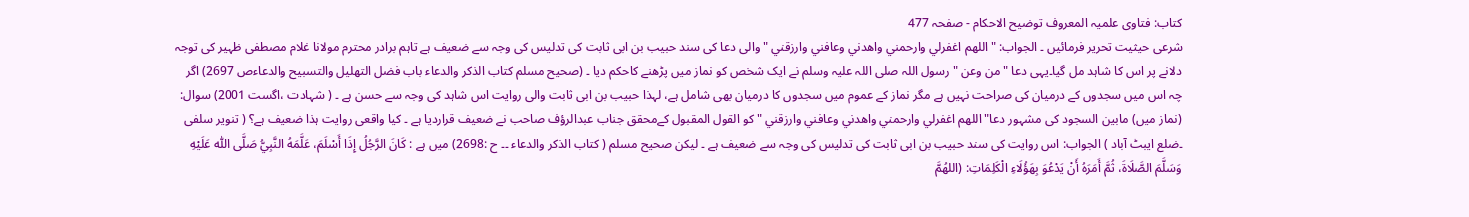کتاب: فتاوی علمیہ المعروف توضیح الاحکام - صفحہ 477
شرعی حیثیت تحریر فرمائیں ۔ الجواب: "اللهم اغفرلي وارحمني واهدني وعافني وارزقني " والی دعا کی سند حبیب بن ابی ثابت کی تدلیس کی وجہ سے ضعیف ہے تاہم برادر محترم مولانا غلام مصطفی ظہیر کی توجہ دلانے پر اس کا شاہد مل گیا۔یہی دعا " من وعن " رسول اللہ صلی اللہ علیہ وسلم نے ایک شخص کو نماز میں پڑھنے کاحکم دیا ۔ (صحیح مسلم کتاب الذکر والدعاء باب فضل التھلیل والتسبیح والدعاءص 2697) اگر چہ اس میں سجدوں کے درمیان کی صراحت نہیں ہے مگر نماز کے عموم میں سجدوں کا درمیان بھی شامل ہے، لہذا حبیب بن ابی ثابت والی روایت اس شاہد کی وجہ سے حسن ہے ۔ ( شہادت ،اگست 2001) سوال: (نماز میں) مابین السجود کی مشہور دعا"اللهم اغفرلي وارحمني واهدني وعافني وارزقني " کو القول المقبول کےمحقق جناب عبدالرؤف صاحب نے ضعیف قراردیا ہے ۔ کیا واقعی روایت ہذا ضعیف ہے؟ ( تنویر سلفی ۔ضلع ایبٹ آباد ) الجواب: اس روایت کی سند حبیب بن ابی ثابت کی تدلیس کی وجہ سے ضعیف ہے ۔ لیکن صحیح مسلم ( کتاب الذکر والدعاء ۔۔ ح :2698) میں ہے : كَانَ الرَّجُلُ إِذَا أَسْلَمَ، عَلَّمَهُ النَّبِيُّ صَلَّى اللّٰه عَلَيْهِ وَسَلَّمَ الصَّلَاةَ، ثُمَّ أَمَرَهُ أَنْ يَدْعُوَ بِهَؤُلَاءِ الْكَلِمَاتِ: (اللهُمَّ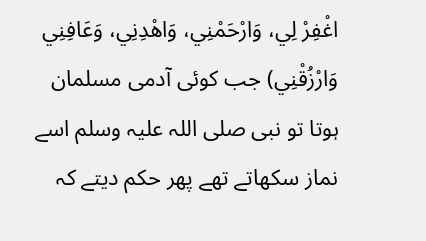اغْفِرْ لِي، وَارْحَمْنِي، وَاهْدِنِي، وَعَافِنِي وَارْزُقْنِي) جب کوئی آدمی مسلمان ہوتا تو نبی صلی اللہ علیہ وسلم اسے نماز سکھاتے تھے پھر حکم دیتے کہ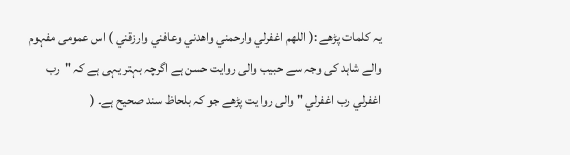یہ کلمات پڑھے :( اللهم اغفرلي وارحمني واهدني وعافني وارزقني ) اس عمومی مفہوم والے شاہد کی وجہ سے حبیب والی روایت حسن ہے اگرچہ بہتر یہی ہے کہ "رب اغفرلي رب اغفرلي " والی روا يت پڑھے جو کہ بلحاظ سند صحیح ہے۔ (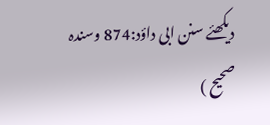دیکھئے سنن ابی داؤد:874 وسندہ صحیح )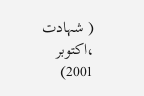( شہادت ،اکتوبر 2001)